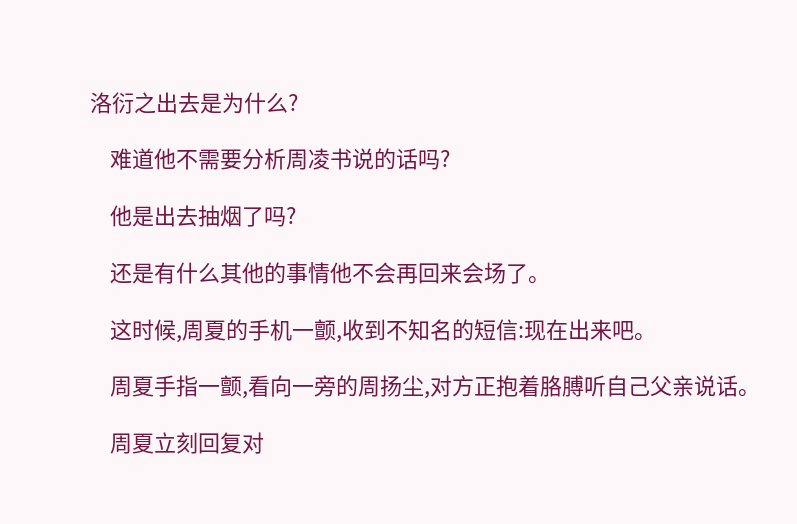洛衍之出去是为什么?

    难道他不需要分析周凌书说的话吗?

    他是出去抽烟了吗?

    还是有什么其他的事情他不会再回来会场了。

    这时候,周夏的手机一颤,收到不知名的短信:现在出来吧。

    周夏手指一颤,看向一旁的周扬尘,对方正抱着胳膊听自己父亲说话。

    周夏立刻回复对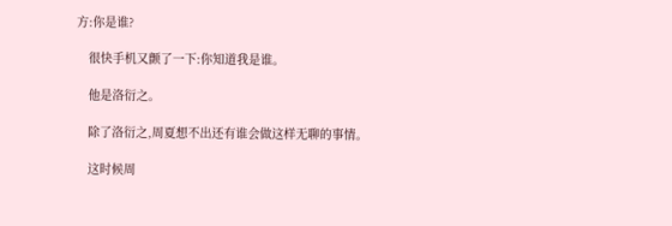方:你是谁?

    很快手机又颤了一下:你知道我是谁。

    他是洛衍之。

    除了洛衍之,周夏想不出还有谁会做这样无聊的事情。

    这时候周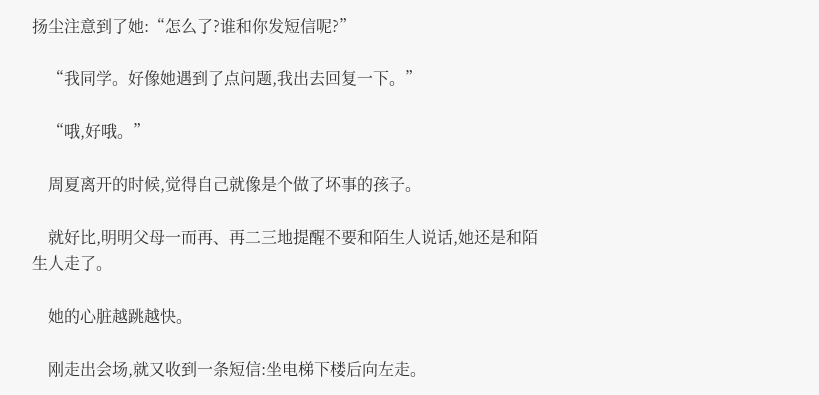扬尘注意到了她:“怎么了?谁和你发短信呢?”

    “我同学。好像她遇到了点问题,我出去回复一下。”

    “哦,好哦。”

    周夏离开的时候,觉得自己就像是个做了坏事的孩子。

    就好比,明明父母一而再、再二三地提醒不要和陌生人说话,她还是和陌生人走了。

    她的心脏越跳越快。

    刚走出会场,就又收到一条短信:坐电梯下楼后向左走。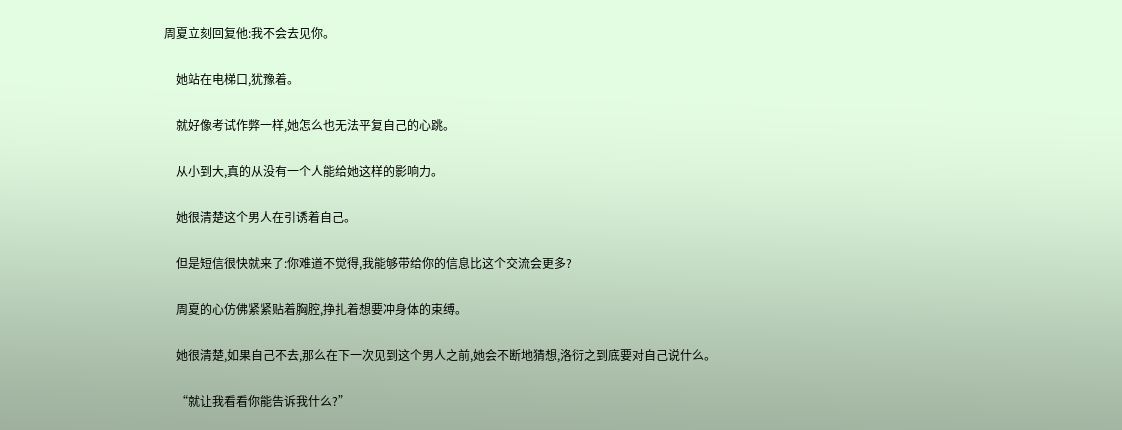周夏立刻回复他:我不会去见你。

    她站在电梯口,犹豫着。

    就好像考试作弊一样,她怎么也无法平复自己的心跳。

    从小到大,真的从没有一个人能给她这样的影响力。

    她很清楚这个男人在引诱着自己。

    但是短信很快就来了:你难道不觉得,我能够带给你的信息比这个交流会更多?

    周夏的心仿佛紧紧贴着胸腔,挣扎着想要冲身体的束缚。

    她很清楚,如果自己不去,那么在下一次见到这个男人之前,她会不断地猜想,洛衍之到底要对自己说什么。

    “就让我看看你能告诉我什么?”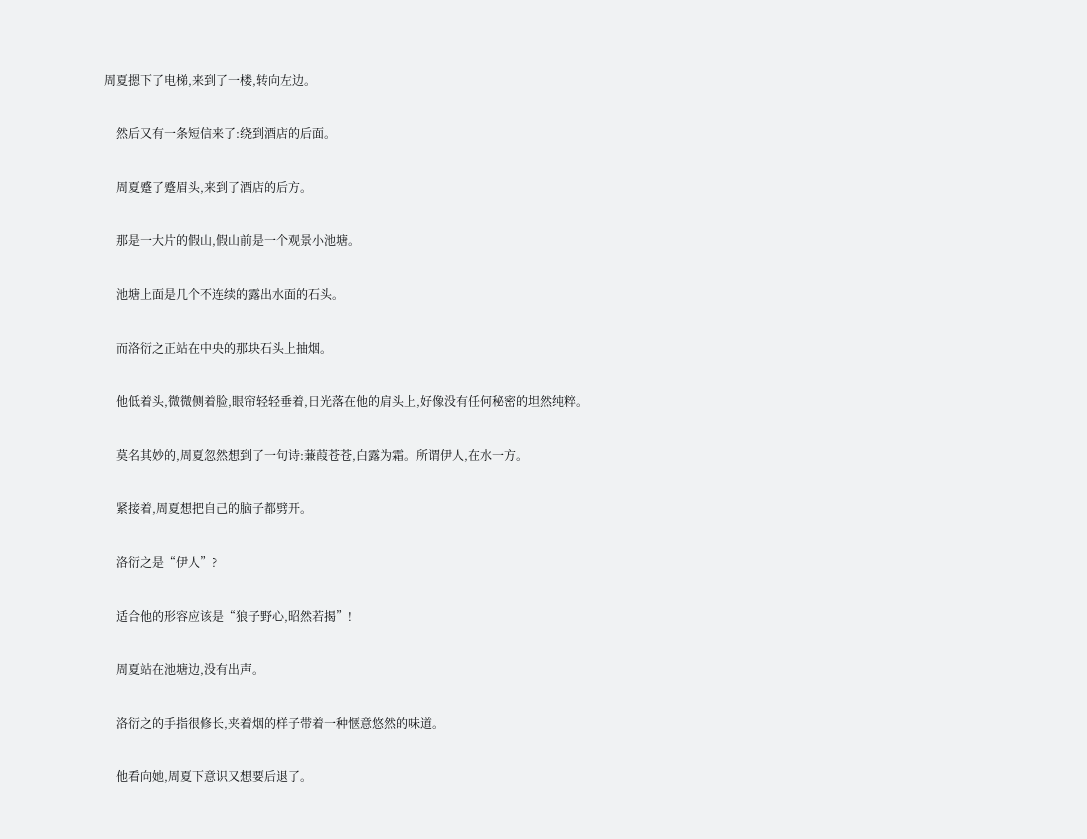周夏摁下了电梯,来到了一楼,转向左边。

    然后又有一条短信来了:绕到酒店的后面。

    周夏蹙了蹙眉头,来到了酒店的后方。

    那是一大片的假山,假山前是一个观景小池塘。

    池塘上面是几个不连续的露出水面的石头。

    而洛衍之正站在中央的那块石头上抽烟。

    他低着头,微微侧着脸,眼帘轻轻垂着,日光落在他的肩头上,好像没有任何秘密的坦然纯粹。

    莫名其妙的,周夏忽然想到了一句诗:蒹葭苍苍,白露为霜。所谓伊人,在水一方。

    紧接着,周夏想把自己的脑子都劈开。

    洛衍之是“伊人”?

    适合他的形容应该是“狼子野心,昭然若揭”!

    周夏站在池塘边,没有出声。

    洛衍之的手指很修长,夹着烟的样子带着一种惬意悠然的味道。

    他看向她,周夏下意识又想要后退了。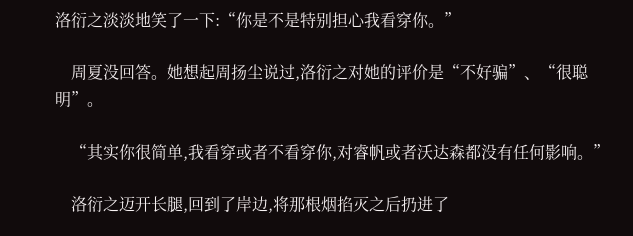洛衍之淡淡地笑了一下:“你是不是特别担心我看穿你。”

    周夏没回答。她想起周扬尘说过,洛衍之对她的评价是“不好骗”、“很聪明”。

    “其实你很简单,我看穿或者不看穿你,对睿帆或者沃达森都没有任何影响。”

    洛衍之迈开长腿,回到了岸边,将那根烟掐灭之后扔进了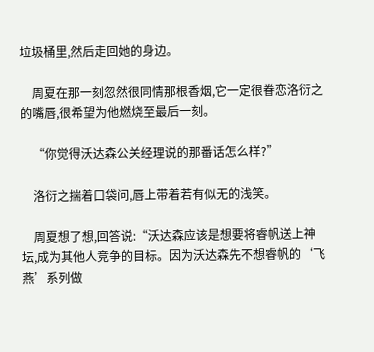垃圾桶里,然后走回她的身边。

    周夏在那一刻忽然很同情那根香烟,它一定很眷恋洛衍之的嘴唇,很希望为他燃烧至最后一刻。

    “你觉得沃达森公关经理说的那番话怎么样?”

    洛衍之揣着口袋问,唇上带着若有似无的浅笑。

    周夏想了想,回答说:“沃达森应该是想要将睿帆送上神坛,成为其他人竞争的目标。因为沃达森先不想睿帆的‘飞燕’系列做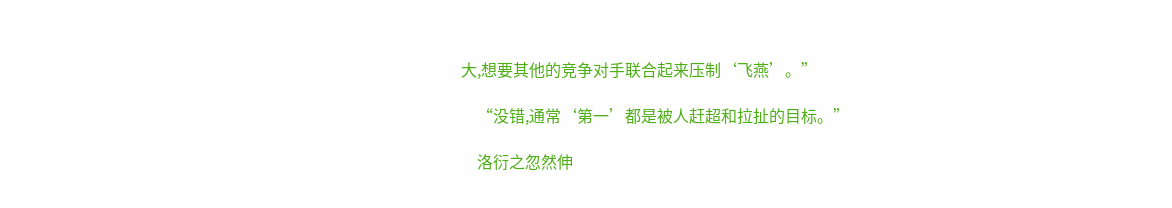大,想要其他的竞争对手联合起来压制‘飞燕’。”

    “没错,通常‘第一’都是被人赶超和拉扯的目标。”

    洛衍之忽然伸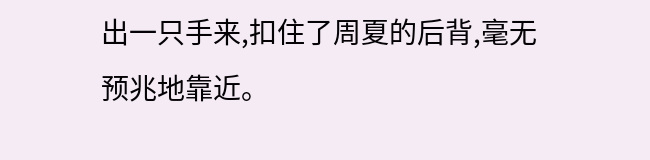出一只手来,扣住了周夏的后背,毫无预兆地靠近。